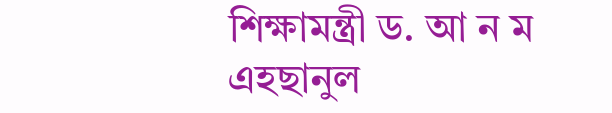শিক্ষামন্ত্রী ড. আ ন ম এহছানুল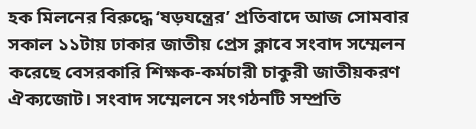হক মিলনের বিরুদ্ধে ‘ষড়যন্ত্রের’ প্রতিবাদে আজ সোমবার সকাল ১১টায় ঢাকার জাতীয় প্রেস ক্লাবে সংবাদ সম্মেলন করেছে বেসরকারি শিক্ষক-কর্মচারী চাকুরী জাতীয়করণ ঐক্যজোট। সংবাদ সম্মেলনে সংগঠনটি সম্প্রতি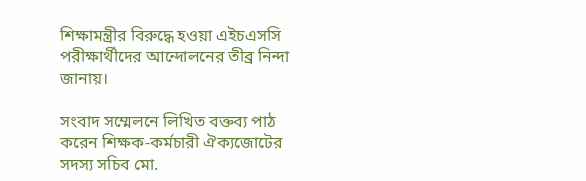শিক্ষামন্ত্রীর বিরুদ্ধে হওয়া এইচএসসি পরীক্ষার্থীদের আন্দোলনের তীব্র নিন্দা জানায়।

সংবাদ সম্মেলনে লিখিত বক্তব্য পাঠ করেন শিক্ষক-কর্মচারী ঐক্যজোটের সদস্য সচিব মো.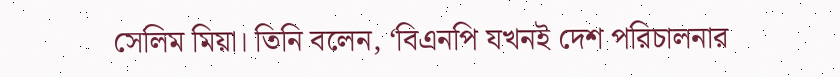সেলিম মিয়া। তিনি বলেন, ‘বিএনপি যখনই দেশ পরিচালনার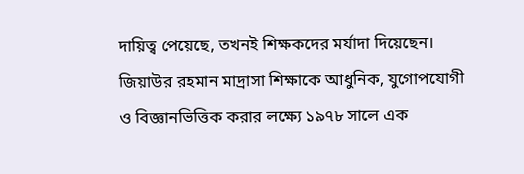দায়িত্ব পেয়েছে, তখনই শিক্ষকদের মর্যাদা দিয়েছেন। জিয়াউর রহমান মাদ্রাসা শিক্ষাকে আধুনিক, যুগোপযোগী ও বিজ্ঞানভিত্তিক করার লক্ষ্যে ১৯৭৮ সালে এক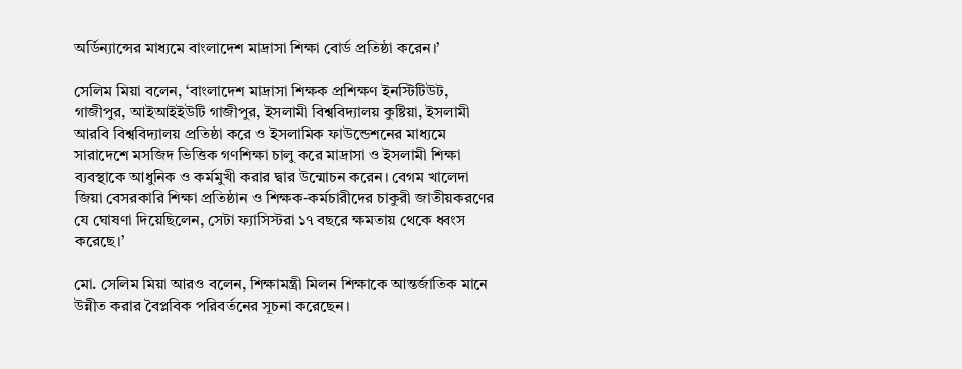অর্ডিন্যান্সের মাধ্যমে বাংলাদেশ মাদ্রাসা শিক্ষা বোর্ড প্রতিষ্ঠা করেন।’

সেলিম মিয়া বলেন, ‘বাংলাদেশ মাদ্রাসা শিক্ষক প্রশিক্ষণ ইনস্টিটিউট, গাজীপুর, আইআইইউটি গাজীপুর, ইসলামী বিশ্ববিদ্যালয় কুষ্টিয়া, ইসলামী আরবি বিশ্ববিদ্যালয় প্রতিষ্ঠা করে ও ইসলামিক ফাউন্ডেশনের মাধ্যমে সারাদেশে মসজিদ ভিত্তিক গণশিক্ষা চালু করে মাদ্রাসা ও ইসলামী শিক্ষা ব্যবস্থাকে আধুনিক ও কর্মমুখী করার দ্বার উন্মোচন করেন। বেগম খালেদা জিয়া বেসরকারি শিক্ষা প্রতিষ্ঠান ও শিক্ষক-কর্মচারীদের চাকুরী জাতীয়করণের যে ঘোষণা দিয়েছিলেন, সেটা ফ্যাসিস্টরা ১৭ বছরে ক্ষমতায় থেকে ধ্বংস করেছে।’

মো. সেলিম মিয়া আরও বলেন, শিক্ষামন্ত্রী মিলন শিক্ষাকে আন্তর্জাতিক মানে উন্নীত করার বৈপ্লবিক পরিবর্তনের সূচনা করেছেন।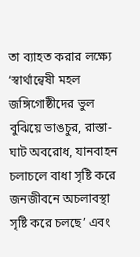তা ব্যাহত করার লক্ষ্যে ‘স্বার্থান্বেষী মহল জঙ্গিগোষ্ঠীদের ভুল বুঝিয়ে ভাঙচুর, রাস্তা-ঘাট অবরোধ, যানবাহন চলাচলে বাধা সৃষ্টি করে জনজীবনে অচলাবস্থা সৃষ্টি করে চলছে’ এবং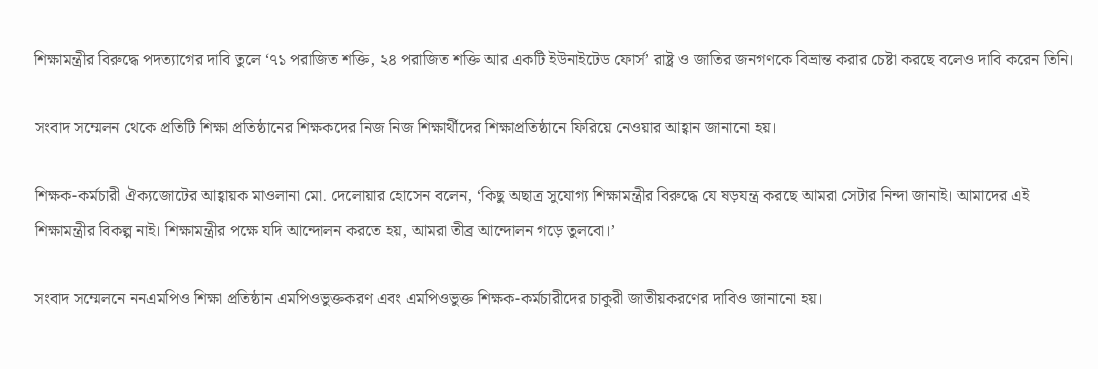শিক্ষামন্ত্রীর বিরুদ্ধে পদত্যাগের দাবি তুলে ‘৭১ পরাজিত শক্তি, ২৪ পরাজিত শক্তি আর একটি ইউনাইটেড ফোর্স’ রাষ্ট্র ও জাতির জনগণকে বিভ্রান্ত করার চেষ্টা করছে বলেও দাবি করেন তিনি।

সংবাদ সম্মেলন থেকে প্রতিটি শিক্ষা প্রতিষ্ঠানের শিক্ষকদের নিজ নিজ শিক্ষার্থীদের শিক্ষাপ্রতিষ্ঠানে ফিরিয়ে নেওয়ার আহ্বান জানানো হয়।

শিক্ষক-কর্মচারী ঐক্যজোটের আহ্বায়ক মাওলানা মো. দেলোয়ার হোসেন বলেন, ‘কিছু অছাত্র সুযোগ্য শিক্ষামন্ত্রীর বিরুদ্ধে যে ষড়যন্ত্র করছে আমরা সেটার নিন্দা জানাই। আমাদের এই শিক্ষামন্ত্রীর বিকল্প নাই। শিক্ষামন্ত্রীর পক্ষে যদি আন্দোলন করতে হয়, আমরা তীব্র আন্দোলন গড়ে তুলবো।’

সংবাদ সম্মেলনে ননএমপিও শিক্ষা প্রতিষ্ঠান এমপিওভুক্তকরণ এবং এমপিওভুক্ত শিক্ষক-কর্মচারীদের চাকুরী জাতীয়করণের দাবিও জানানো হয়।